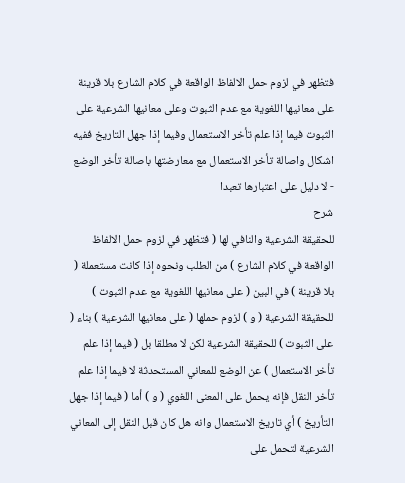فتظهر في لزوم حمل الالفاظ الواقعة في كلام الشارع بلا قرينة على معانيها اللغوية مع عدم الثبوت وعلى معانيها الشرعية على الثبوت فيما إذا علم تأخر الاستعمال وفيما إذا جهل التاريخ ففيه اشكال واصالة تأخر الاستعمال مع معارضتها باصالة تأخر الوضع - لا دليل على اعتبارها تعبدا
شرح
للحقيقة الشرعية والنافي لها ( فتظهر في لزوم حمل الالفاظ الواقعة في كلام الشارع ) من الطلب ونحوه إذا كانت مستعملة ( بلا قرينة ) في البين ( على معانيها اللغوية مع عدم الثبوت ) للحقيقة الشرعية ( و ) لزوم حملها ( على معانيها الشرعية ) بناء ( على الثبوت ) للحقيقة الشرعية لكن لا مطلقا بل ( فيما إذا علم تأخر الاستعمال ) عن الوضع للمعاني المستحدثة لا فيما إذا علم تأخر النقل فإنه يحمل على المعنى اللغوي ( و ) أما ( فيما إذا جهل التأريخ ) أي تاريخ الاستعمال وانه هل كان قبل النقل إلى المعاني الشرعية لتحمل على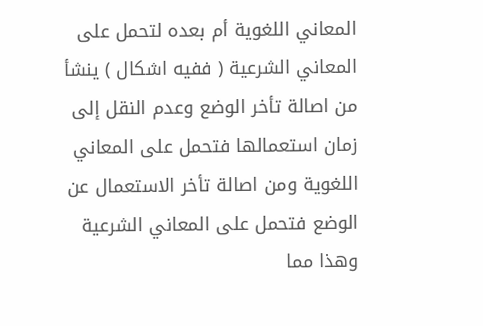المعاني اللغوية أم بعده لتحمل على المعاني الشرعية ( ففيه اشكال ) ينشأ من اصالة تأخر الوضع وعدم النقل إلى زمان استعمالها فتحمل على المعاني اللغوية ومن اصالة تأخر الاستعمال عن الوضع فتحمل على المعاني الشرعية وهذا مما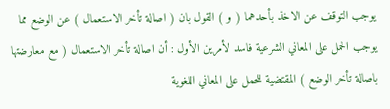يوجب التوقف عن الاخذ بأحدهما ( و ) القول بان ( اصالة تأخر الاستعمال ) عن الوضع مما يوجب الحمل على المعاني الشرعية فاسد لأمرين الأول : أن اصالة تأخر الاستعمال ( مع معارضتها باصالة تأخر الوضع ) المقتضية للحمل على المعاني اللغوية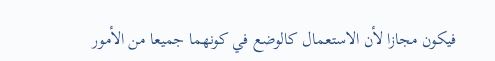فيكون مجازا لأن الاستعمال كالوضع في كونهما جميعا من الأمور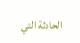الحادثة التي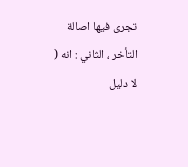تجرى فيها اصالة التأخر ، الثاني : انه ( لا دليل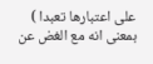على اعتبارها تعبدا ) بمعنى انه مع الغض عن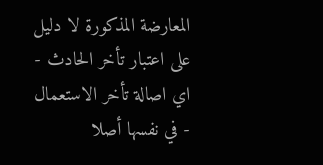المعارضة المذكورة لا دليل على اعتبار تأخر الحادث - اي اصالة تأخر الاستعمال - في نفسها أصلا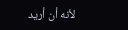لأنه أن أريد